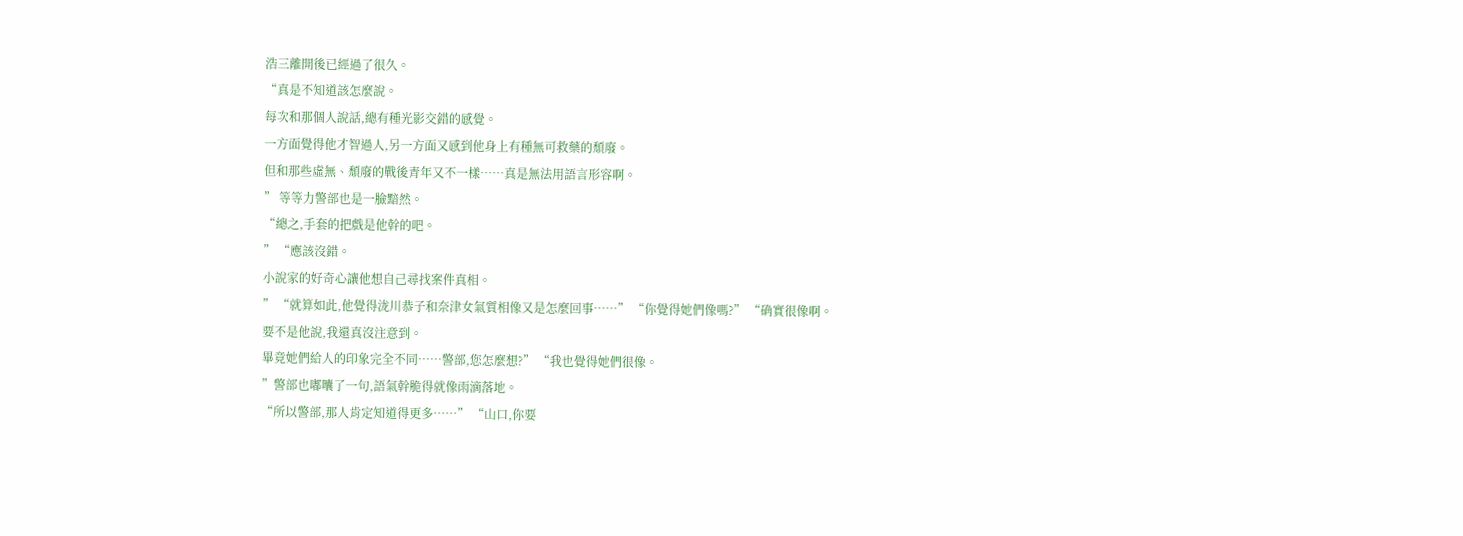浩三離開後已經過了很久。
“真是不知道該怎麼說。
每次和那個人說話,總有種光影交錯的感覺。
一方面覺得他才智過人,另一方面又感到他身上有種無可救藥的頹廢。
但和那些虛無、頹廢的戰後青年又不一樣……真是無法用語言形容啊。
” 等等力警部也是一臉黯然。
“總之,手套的把戲是他幹的吧。
” “應該沒錯。
小說家的好奇心讓他想自己尋找案件真相。
” “就算如此,他覺得泷川恭子和奈津女氣質相像又是怎麼回事……” “你覺得她們像嗎?” “确實很像啊。
要不是他說,我還真沒注意到。
畢竟她們給人的印象完全不同……警部,您怎麼想?” “我也覺得她們很像。
”警部也嘟囔了一句,語氣幹脆得就像雨滴落地。
“所以警部,那人肯定知道得更多……” “山口,你要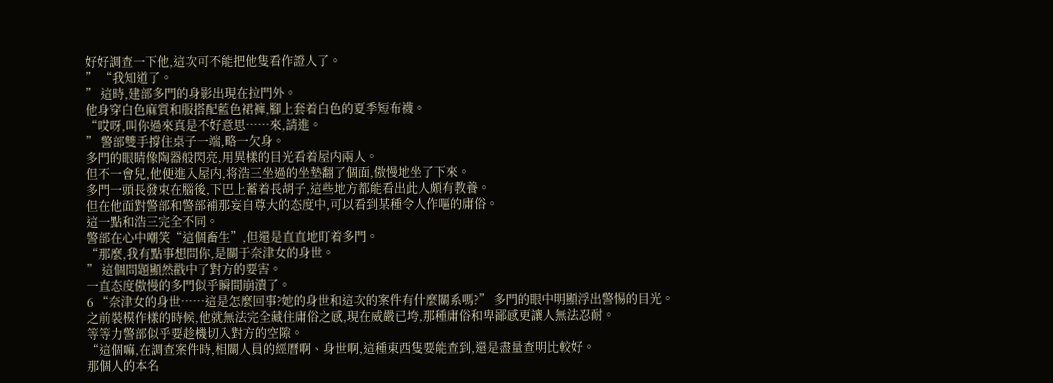好好調查一下他,這次可不能把他隻看作證人了。
” “我知道了。
” 這時,建部多門的身影出現在拉門外。
他身穿白色麻質和服搭配藍色裙褲,腳上套着白色的夏季短布襪。
“哎呀,叫你過來真是不好意思……來,請進。
” 警部雙手撐住桌子一端,略一欠身。
多門的眼睛像陶器般閃亮,用異樣的目光看着屋内兩人。
但不一會兒,他便進入屋内,将浩三坐過的坐墊翻了個面,傲慢地坐了下來。
多門一頭長發束在腦後,下巴上蓄着長胡子,這些地方都能看出此人頗有教養。
但在他面對警部和警部補那妄自尊大的态度中,可以看到某種令人作嘔的庸俗。
這一點和浩三完全不同。
警部在心中嘲笑“這個畜生”,但還是直直地盯着多門。
“那麼,我有點事想問你,是關于奈津女的身世。
” 這個問題顯然戳中了對方的要害。
一直态度傲慢的多門似乎瞬間崩潰了。
6 “奈津女的身世……這是怎麼回事?她的身世和這次的案件有什麼關系嗎?” 多門的眼中明顯浮出警惕的目光。
之前裝模作樣的時候,他就無法完全藏住庸俗之感,現在威嚴已垮,那種庸俗和卑鄙感更讓人無法忍耐。
等等力警部似乎要趁機切入對方的空隙。
“這個嘛,在調查案件時,相關人員的經曆啊、身世啊,這種東西隻要能查到,還是盡量查明比較好。
那個人的本名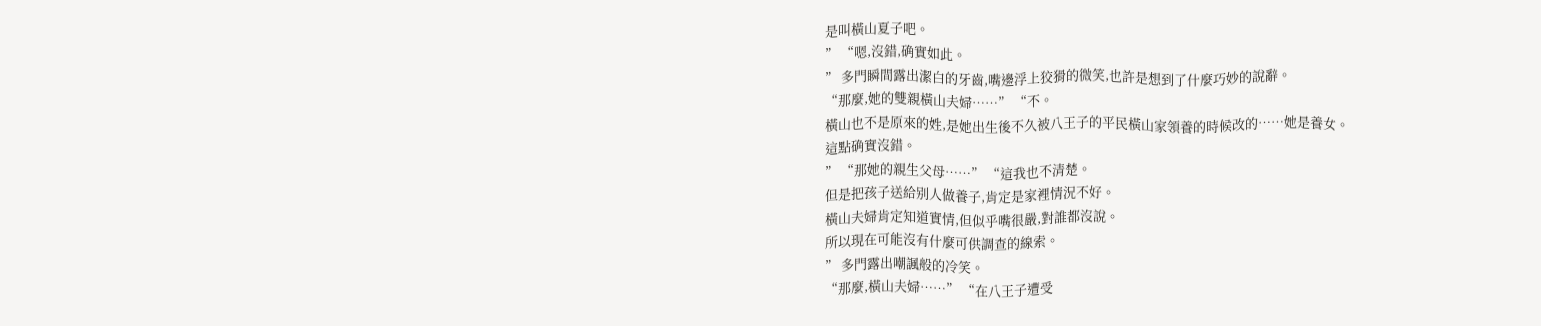是叫橫山夏子吧。
” “嗯,沒錯,确實如此。
” 多門瞬間露出潔白的牙齒,嘴邊浮上狡猾的微笑,也許是想到了什麼巧妙的說辭。
“那麼,她的雙親橫山夫婦……” “不。
橫山也不是原來的姓,是她出生後不久被八王子的平民橫山家領養的時候改的……她是養女。
這點确實沒錯。
” “那她的親生父母……” “這我也不清楚。
但是把孩子送給别人做養子,肯定是家裡情況不好。
橫山夫婦肯定知道實情,但似乎嘴很嚴,對誰都沒說。
所以現在可能沒有什麼可供調查的線索。
” 多門露出嘲諷般的冷笑。
“那麼,橫山夫婦……” “在八王子遭受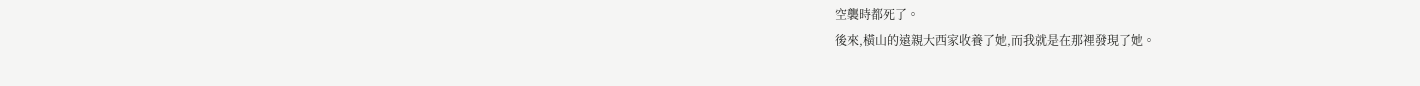空襲時都死了。
後來,橫山的遠親大西家收養了她,而我就是在那裡發現了她。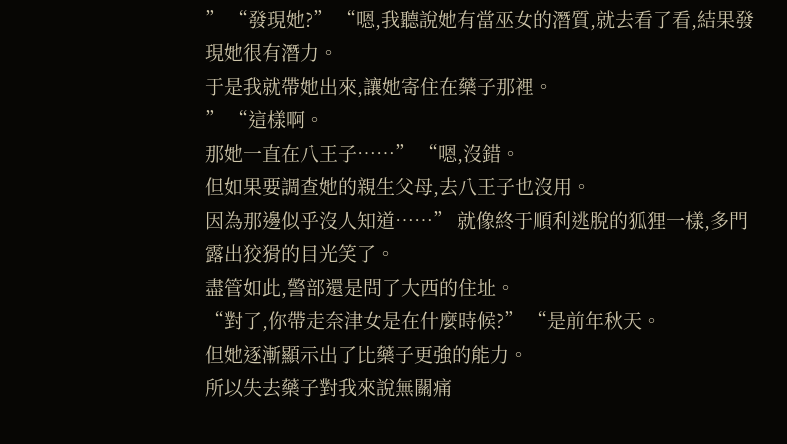” “發現她?” “嗯,我聽說她有當巫女的潛質,就去看了看,結果發現她很有潛力。
于是我就帶她出來,讓她寄住在藥子那裡。
” “這樣啊。
那她一直在八王子……” “嗯,沒錯。
但如果要調查她的親生父母,去八王子也沒用。
因為那邊似乎沒人知道……” 就像終于順利逃脫的狐狸一樣,多門露出狡猾的目光笑了。
盡管如此,警部還是問了大西的住址。
“對了,你帶走奈津女是在什麼時候?” “是前年秋天。
但她逐漸顯示出了比藥子更強的能力。
所以失去藥子對我來說無關痛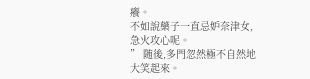癢。
不如說藥子一直忌妒奈津女,急火攻心呢。
” 随後,多門忽然極不自然地大笑起來。